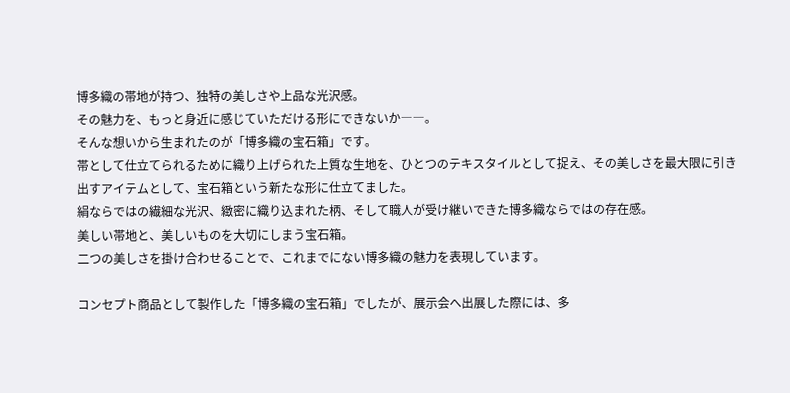博多織の帯地が持つ、独特の美しさや上品な光沢感。
その魅力を、もっと身近に感じていただける形にできないか――。
そんな想いから生まれたのが「博多織の宝石箱」です。
帯として仕立てられるために織り上げられた上質な生地を、ひとつのテキスタイルとして捉え、その美しさを最大限に引き出すアイテムとして、宝石箱という新たな形に仕立てました。
絹ならではの繊細な光沢、緻密に織り込まれた柄、そして職人が受け継いできた博多織ならではの存在感。
美しい帯地と、美しいものを大切にしまう宝石箱。
二つの美しさを掛け合わせることで、これまでにない博多織の魅力を表現しています。

コンセプト商品として製作した「博多織の宝石箱」でしたが、展示会へ出展した際には、多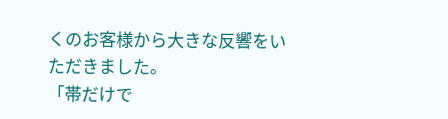くのお客様から大きな反響をいただきました。
「帯だけで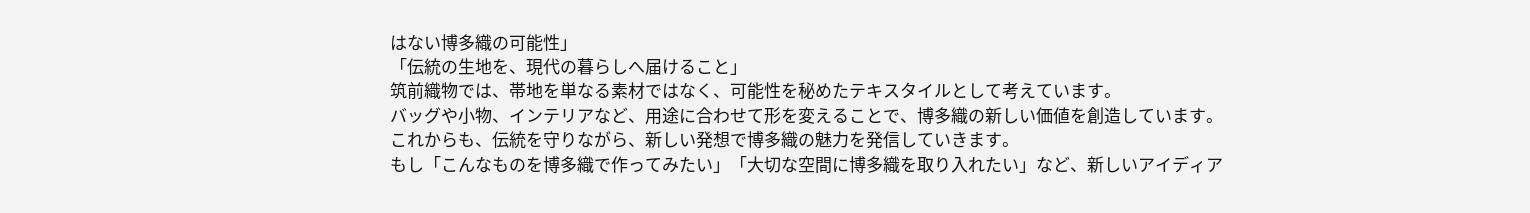はない博多織の可能性」
「伝統の生地を、現代の暮らしへ届けること」
筑前織物では、帯地を単なる素材ではなく、可能性を秘めたテキスタイルとして考えています。
バッグや小物、インテリアなど、用途に合わせて形を変えることで、博多織の新しい価値を創造しています。
これからも、伝統を守りながら、新しい発想で博多織の魅力を発信していきます。
もし「こんなものを博多織で作ってみたい」「大切な空間に博多織を取り入れたい」など、新しいアイディア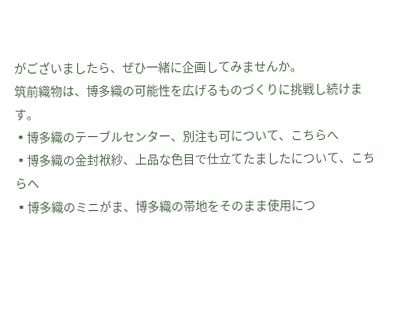がございましたら、ぜひ一緒に企画してみませんか。
筑前織物は、博多織の可能性を広げるものづくりに挑戦し続けます。
▪博多織のテーブルセンター、別注も可について、こちらへ
▪博多織の金封袱紗、上品な色目で仕立てたましたについて、こちらへ
▪博多織のミニがま、博多織の帯地をそのまま使用につ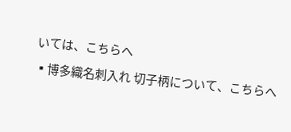いては、こちらへ
▪博多織名刺入れ 切子柄について、こちらへ